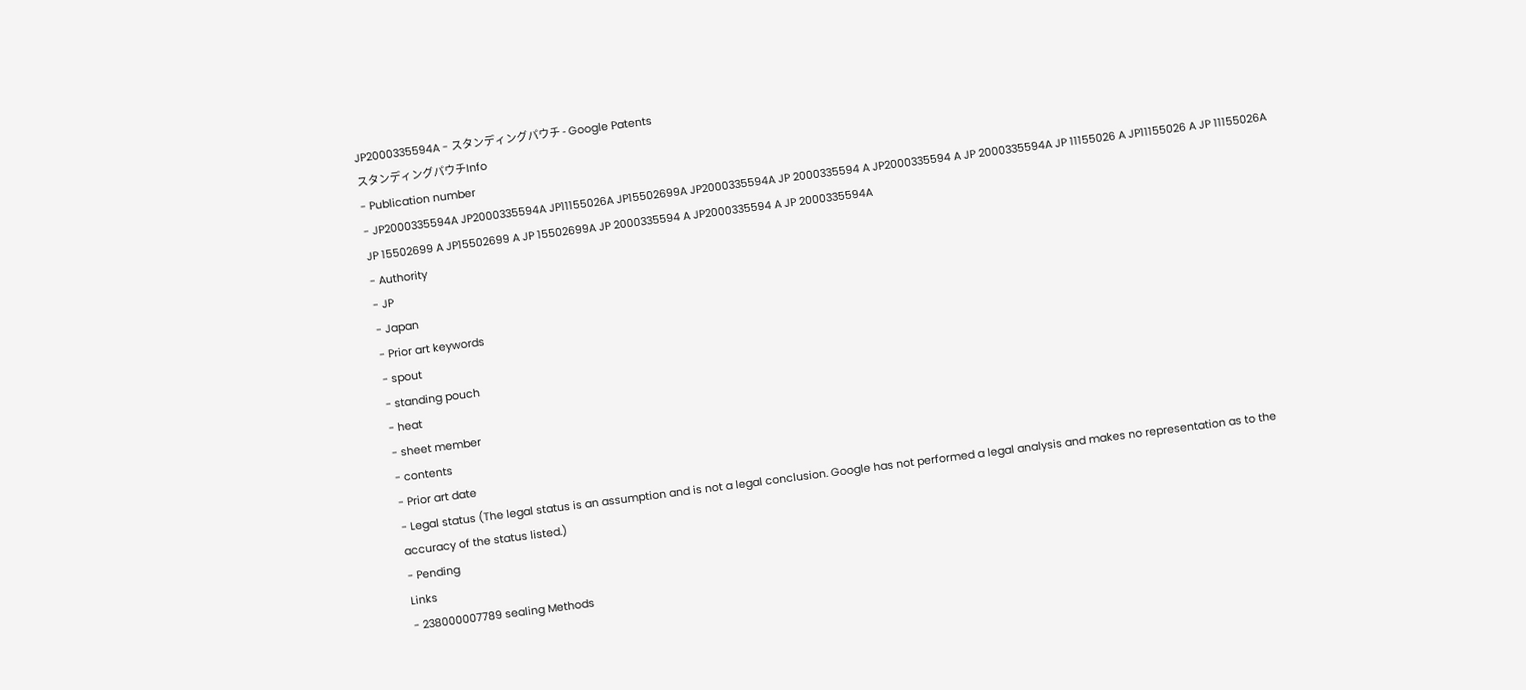JP2000335594A - スタンディングパウチ - Google Patents
スタンディングパウチInfo
- Publication number
- JP2000335594A JP2000335594A JP11155026A JP15502699A JP2000335594A JP 2000335594 A JP2000335594 A JP 2000335594A JP 11155026 A JP11155026 A JP 11155026A JP 15502699 A JP15502699 A JP 15502699A JP 2000335594 A JP2000335594 A JP 2000335594A
- Authority
- JP
- Japan
- Prior art keywords
- spout
- standing pouch
- heat
- sheet member
- contents
- Prior art date
- Legal status (The legal status is an assumption and is not a legal conclusion. Google has not performed a legal analysis and makes no representation as to the accuracy of the status listed.)
- Pending
Links
- 238000007789 sealing Methods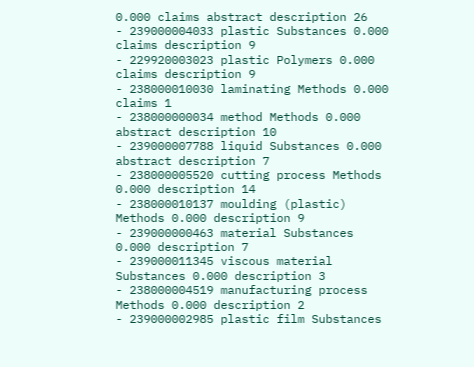0.000 claims abstract description 26
- 239000004033 plastic Substances 0.000 claims description 9
- 229920003023 plastic Polymers 0.000 claims description 9
- 238000010030 laminating Methods 0.000 claims 1
- 238000000034 method Methods 0.000 abstract description 10
- 239000007788 liquid Substances 0.000 abstract description 7
- 238000005520 cutting process Methods 0.000 description 14
- 238000010137 moulding (plastic) Methods 0.000 description 9
- 239000000463 material Substances 0.000 description 7
- 239000011345 viscous material Substances 0.000 description 3
- 238000004519 manufacturing process Methods 0.000 description 2
- 239000002985 plastic film Substances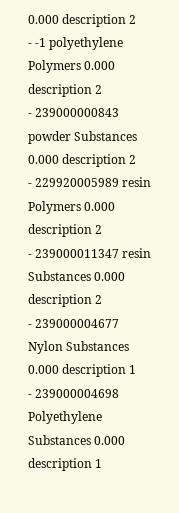0.000 description 2
- -1 polyethylene Polymers 0.000 description 2
- 239000000843 powder Substances 0.000 description 2
- 229920005989 resin Polymers 0.000 description 2
- 239000011347 resin Substances 0.000 description 2
- 239000004677 Nylon Substances 0.000 description 1
- 239000004698 Polyethylene Substances 0.000 description 1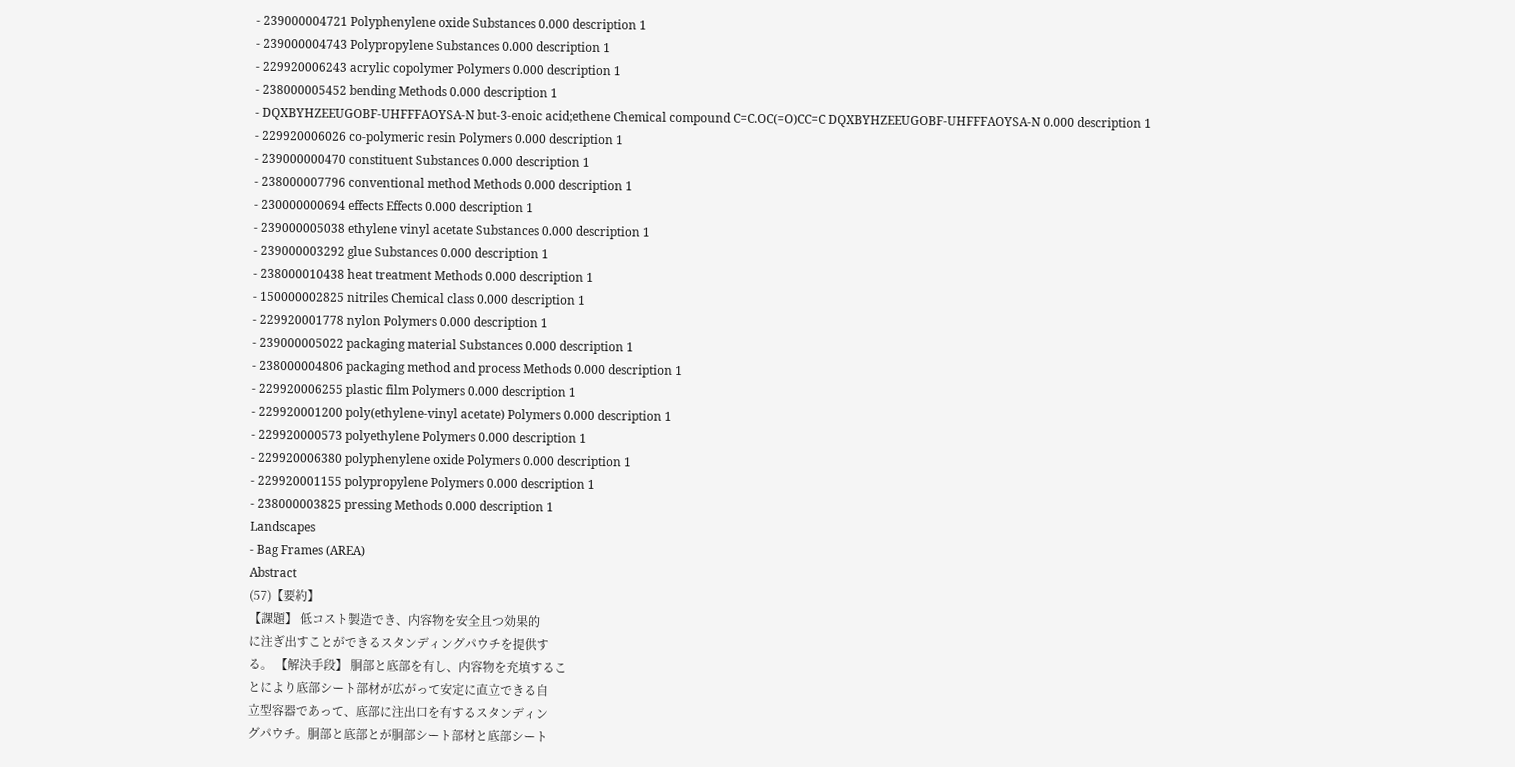- 239000004721 Polyphenylene oxide Substances 0.000 description 1
- 239000004743 Polypropylene Substances 0.000 description 1
- 229920006243 acrylic copolymer Polymers 0.000 description 1
- 238000005452 bending Methods 0.000 description 1
- DQXBYHZEEUGOBF-UHFFFAOYSA-N but-3-enoic acid;ethene Chemical compound C=C.OC(=O)CC=C DQXBYHZEEUGOBF-UHFFFAOYSA-N 0.000 description 1
- 229920006026 co-polymeric resin Polymers 0.000 description 1
- 239000000470 constituent Substances 0.000 description 1
- 238000007796 conventional method Methods 0.000 description 1
- 230000000694 effects Effects 0.000 description 1
- 239000005038 ethylene vinyl acetate Substances 0.000 description 1
- 239000003292 glue Substances 0.000 description 1
- 238000010438 heat treatment Methods 0.000 description 1
- 150000002825 nitriles Chemical class 0.000 description 1
- 229920001778 nylon Polymers 0.000 description 1
- 239000005022 packaging material Substances 0.000 description 1
- 238000004806 packaging method and process Methods 0.000 description 1
- 229920006255 plastic film Polymers 0.000 description 1
- 229920001200 poly(ethylene-vinyl acetate) Polymers 0.000 description 1
- 229920000573 polyethylene Polymers 0.000 description 1
- 229920006380 polyphenylene oxide Polymers 0.000 description 1
- 229920001155 polypropylene Polymers 0.000 description 1
- 238000003825 pressing Methods 0.000 description 1
Landscapes
- Bag Frames (AREA)
Abstract
(57)【要約】
【課題】 低コスト製造でき、内容物を安全且つ効果的
に注ぎ出すことができるスタンディングパウチを提供す
る。 【解決手段】 胴部と底部を有し、内容物を充填するこ
とにより底部シート部材が広がって安定に直立できる自
立型容器であって、底部に注出口を有するスタンディン
グパウチ。胴部と底部とが胴部シート部材と底部シート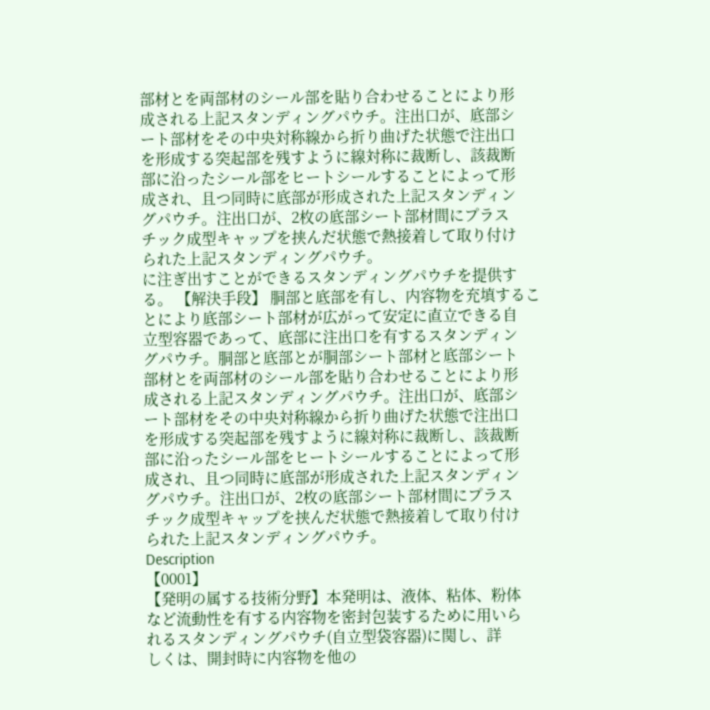部材とを両部材のシール部を貼り合わせることにより形
成される上記スタンディングパウチ。注出口が、底部シ
ート部材をその中央対称線から折り曲げた状態で注出口
を形成する突起部を残すように線対称に裁断し、該裁断
部に沿ったシール部をヒートシールすることによって形
成され、且つ同時に底部が形成された上記スタンディン
グパウチ。注出口が、2枚の底部シート部材間にプラス
チック成型キャップを挟んだ状態で熱接着して取り付け
られた上記スタンディングパウチ。
に注ぎ出すことができるスタンディングパウチを提供す
る。 【解決手段】 胴部と底部を有し、内容物を充填するこ
とにより底部シート部材が広がって安定に直立できる自
立型容器であって、底部に注出口を有するスタンディン
グパウチ。胴部と底部とが胴部シート部材と底部シート
部材とを両部材のシール部を貼り合わせることにより形
成される上記スタンディングパウチ。注出口が、底部シ
ート部材をその中央対称線から折り曲げた状態で注出口
を形成する突起部を残すように線対称に裁断し、該裁断
部に沿ったシール部をヒートシールすることによって形
成され、且つ同時に底部が形成された上記スタンディン
グパウチ。注出口が、2枚の底部シート部材間にプラス
チック成型キャップを挟んだ状態で熱接着して取り付け
られた上記スタンディングパウチ。
Description
【0001】
【発明の属する技術分野】本発明は、液体、粘体、粉体
など流動性を有する内容物を密封包装するために用いら
れるスタンディングパウチ(自立型袋容器)に関し、詳
しくは、開封時に内容物を他の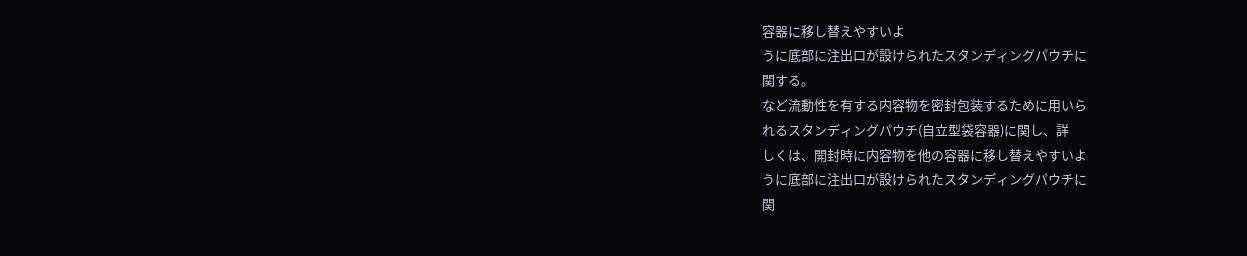容器に移し替えやすいよ
うに底部に注出口が設けられたスタンディングパウチに
関する。
など流動性を有する内容物を密封包装するために用いら
れるスタンディングパウチ(自立型袋容器)に関し、詳
しくは、開封時に内容物を他の容器に移し替えやすいよ
うに底部に注出口が設けられたスタンディングパウチに
関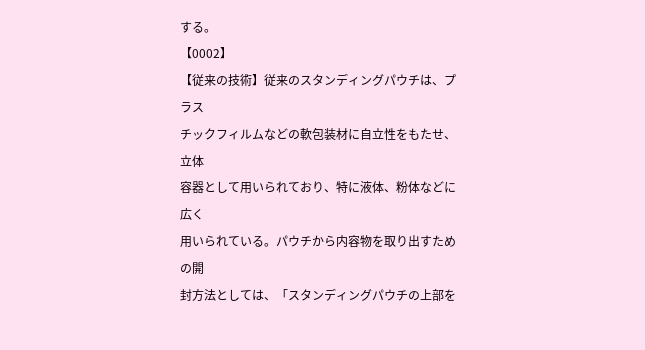する。
【0002】
【従来の技術】従来のスタンディングパウチは、プラス
チックフィルムなどの軟包装材に自立性をもたせ、立体
容器として用いられており、特に液体、粉体などに広く
用いられている。パウチから内容物を取り出すための開
封方法としては、「スタンディングパウチの上部を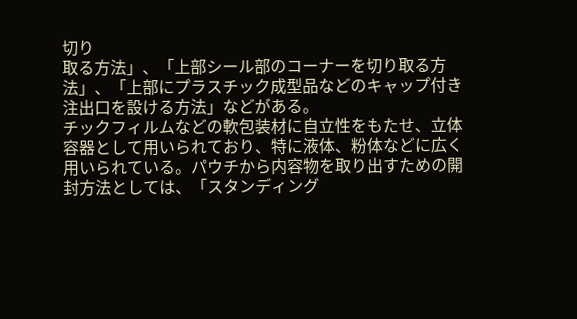切り
取る方法」、「上部シール部のコーナーを切り取る方
法」、「上部にプラスチック成型品などのキャップ付き
注出口を設ける方法」などがある。
チックフィルムなどの軟包装材に自立性をもたせ、立体
容器として用いられており、特に液体、粉体などに広く
用いられている。パウチから内容物を取り出すための開
封方法としては、「スタンディング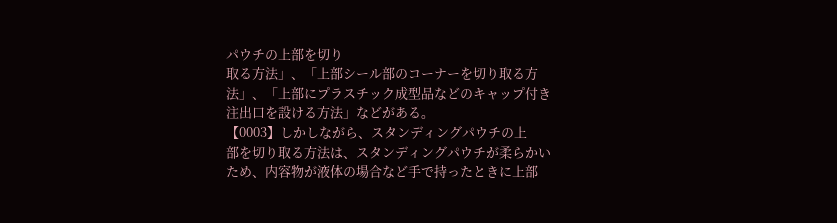パウチの上部を切り
取る方法」、「上部シール部のコーナーを切り取る方
法」、「上部にプラスチック成型品などのキャップ付き
注出口を設ける方法」などがある。
【0003】しかしながら、スタンディングパウチの上
部を切り取る方法は、スタンディングパウチが柔らかい
ため、内容物が液体の場合など手で持ったときに上部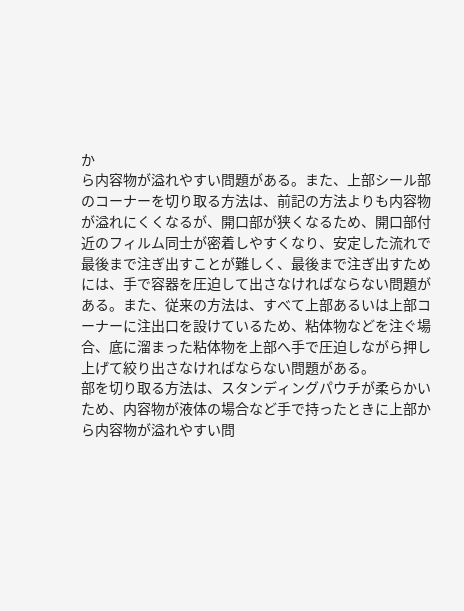か
ら内容物が溢れやすい問題がある。また、上部シール部
のコーナーを切り取る方法は、前記の方法よりも内容物
が溢れにくくなるが、開口部が狭くなるため、開口部付
近のフィルム同士が密着しやすくなり、安定した流れで
最後まで注ぎ出すことが難しく、最後まで注ぎ出すため
には、手で容器を圧迫して出さなければならない問題が
ある。また、従来の方法は、すべて上部あるいは上部コ
ーナーに注出口を設けているため、粘体物などを注ぐ場
合、底に溜まった粘体物を上部へ手で圧迫しながら押し
上げて絞り出さなければならない問題がある。
部を切り取る方法は、スタンディングパウチが柔らかい
ため、内容物が液体の場合など手で持ったときに上部か
ら内容物が溢れやすい問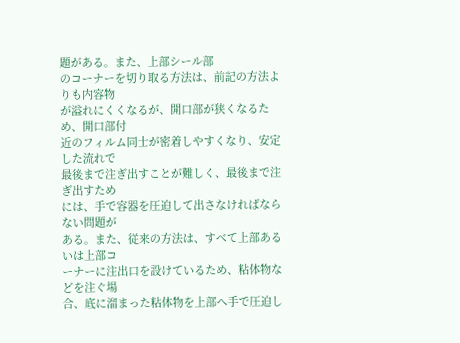題がある。また、上部シール部
のコーナーを切り取る方法は、前記の方法よりも内容物
が溢れにくくなるが、開口部が狭くなるため、開口部付
近のフィルム同士が密着しやすくなり、安定した流れで
最後まで注ぎ出すことが難しく、最後まで注ぎ出すため
には、手で容器を圧迫して出さなければならない問題が
ある。また、従来の方法は、すべて上部あるいは上部コ
ーナーに注出口を設けているため、粘体物などを注ぐ場
合、底に溜まった粘体物を上部へ手で圧迫し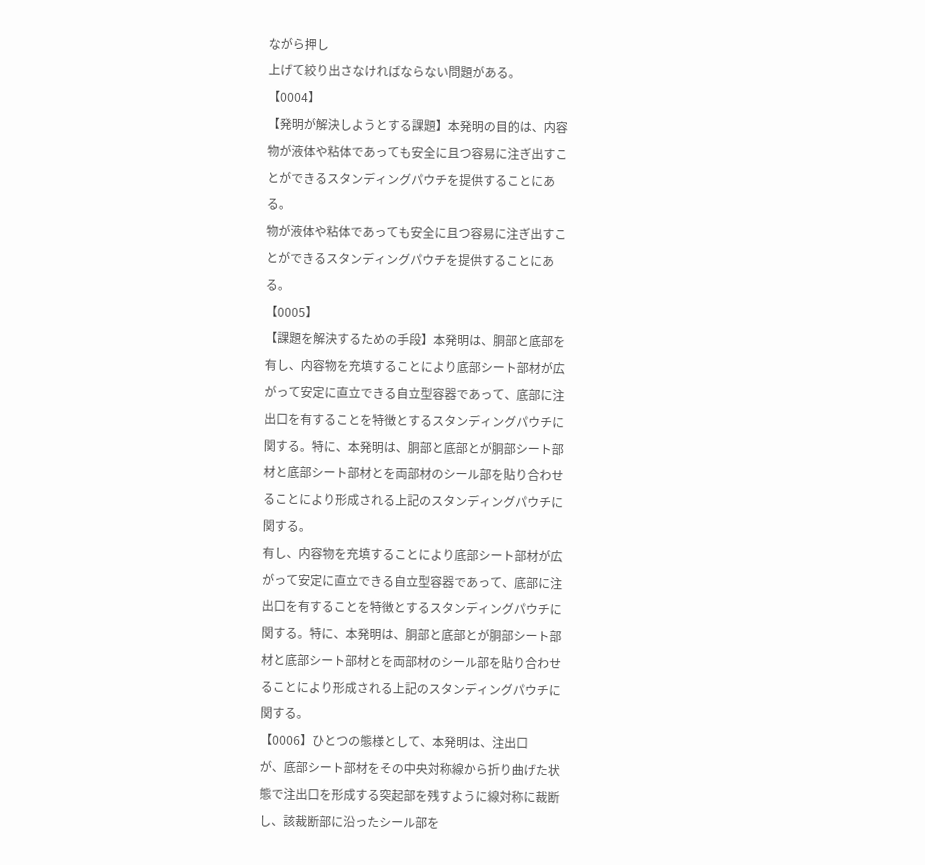ながら押し
上げて絞り出さなければならない問題がある。
【0004】
【発明が解決しようとする課題】本発明の目的は、内容
物が液体や粘体であっても安全に且つ容易に注ぎ出すこ
とができるスタンディングパウチを提供することにあ
る。
物が液体や粘体であっても安全に且つ容易に注ぎ出すこ
とができるスタンディングパウチを提供することにあ
る。
【0005】
【課題を解決するための手段】本発明は、胴部と底部を
有し、内容物を充填することにより底部シート部材が広
がって安定に直立できる自立型容器であって、底部に注
出口を有することを特徴とするスタンディングパウチに
関する。特に、本発明は、胴部と底部とが胴部シート部
材と底部シート部材とを両部材のシール部を貼り合わせ
ることにより形成される上記のスタンディングパウチに
関する。
有し、内容物を充填することにより底部シート部材が広
がって安定に直立できる自立型容器であって、底部に注
出口を有することを特徴とするスタンディングパウチに
関する。特に、本発明は、胴部と底部とが胴部シート部
材と底部シート部材とを両部材のシール部を貼り合わせ
ることにより形成される上記のスタンディングパウチに
関する。
【0006】ひとつの態様として、本発明は、注出口
が、底部シート部材をその中央対称線から折り曲げた状
態で注出口を形成する突起部を残すように線対称に裁断
し、該裁断部に沿ったシール部を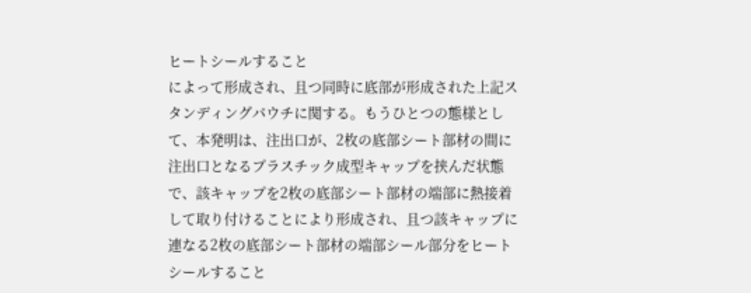ヒートシールすること
によって形成され、且つ同時に底部が形成された上記ス
タンディングパウチに関する。もうひとつの態様とし
て、本発明は、注出口が、2枚の底部シート部材の間に
注出口となるプラスチック成型キャップを挟んだ状態
で、該キャップを2枚の底部シート部材の端部に熱接着
して取り付けることにより形成され、且つ該キャップに
連なる2枚の底部シート部材の端部シール部分をヒート
シールすること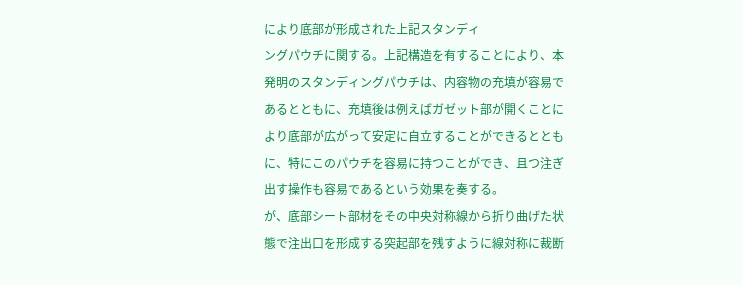により底部が形成された上記スタンディ
ングパウチに関する。上記構造を有することにより、本
発明のスタンディングパウチは、内容物の充填が容易で
あるとともに、充填後は例えばガゼット部が開くことに
より底部が広がって安定に自立することができるととも
に、特にこのパウチを容易に持つことができ、且つ注ぎ
出す操作も容易であるという効果を奏する。
が、底部シート部材をその中央対称線から折り曲げた状
態で注出口を形成する突起部を残すように線対称に裁断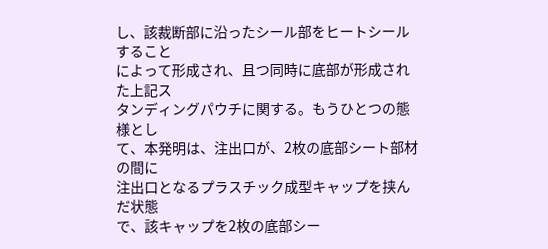し、該裁断部に沿ったシール部をヒートシールすること
によって形成され、且つ同時に底部が形成された上記ス
タンディングパウチに関する。もうひとつの態様とし
て、本発明は、注出口が、2枚の底部シート部材の間に
注出口となるプラスチック成型キャップを挟んだ状態
で、該キャップを2枚の底部シー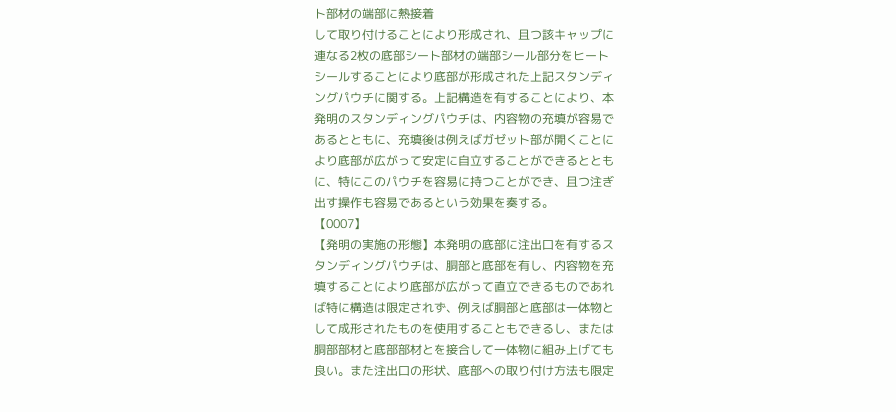ト部材の端部に熱接着
して取り付けることにより形成され、且つ該キャップに
連なる2枚の底部シート部材の端部シール部分をヒート
シールすることにより底部が形成された上記スタンディ
ングパウチに関する。上記構造を有することにより、本
発明のスタンディングパウチは、内容物の充填が容易で
あるとともに、充填後は例えばガゼット部が開くことに
より底部が広がって安定に自立することができるととも
に、特にこのパウチを容易に持つことができ、且つ注ぎ
出す操作も容易であるという効果を奏する。
【0007】
【発明の実施の形態】本発明の底部に注出口を有するス
タンディングパウチは、胴部と底部を有し、内容物を充
填することにより底部が広がって直立できるものであれ
ば特に構造は限定されず、例えば胴部と底部は一体物と
して成形されたものを使用することもできるし、または
胴部部材と底部部材とを接合して一体物に組み上げても
良い。また注出口の形状、底部への取り付け方法も限定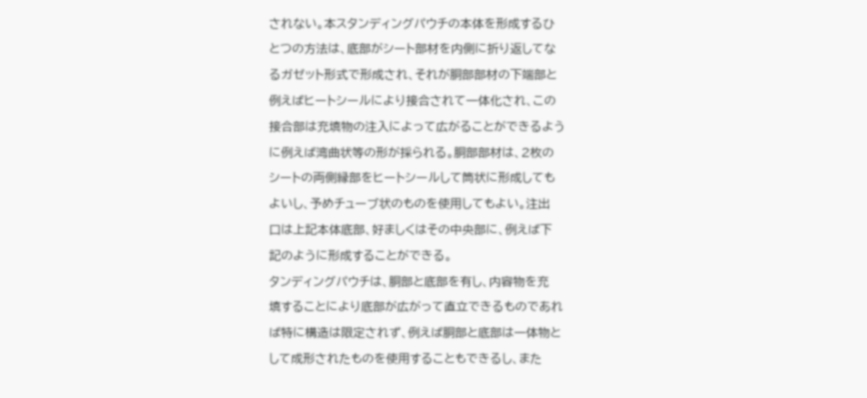されない。本スタンディングパウチの本体を形成するひ
とつの方法は、底部がシート部材を内側に折り返してな
るガゼット形式で形成され、それが胴部部材の下端部と
例えばヒートシールにより接合されて一体化され、この
接合部は充填物の注入によって広がることができるよう
に例えば湾曲状等の形が採られる。胴部部材は、2枚の
シートの両側縁部をヒートシールして筒状に形成しても
よいし、予めチューブ状のものを使用してもよい。注出
口は上記本体底部、好ましくはその中央部に、例えば下
記のように形成することができる。
タンディングパウチは、胴部と底部を有し、内容物を充
填することにより底部が広がって直立できるものであれ
ば特に構造は限定されず、例えば胴部と底部は一体物と
して成形されたものを使用することもできるし、また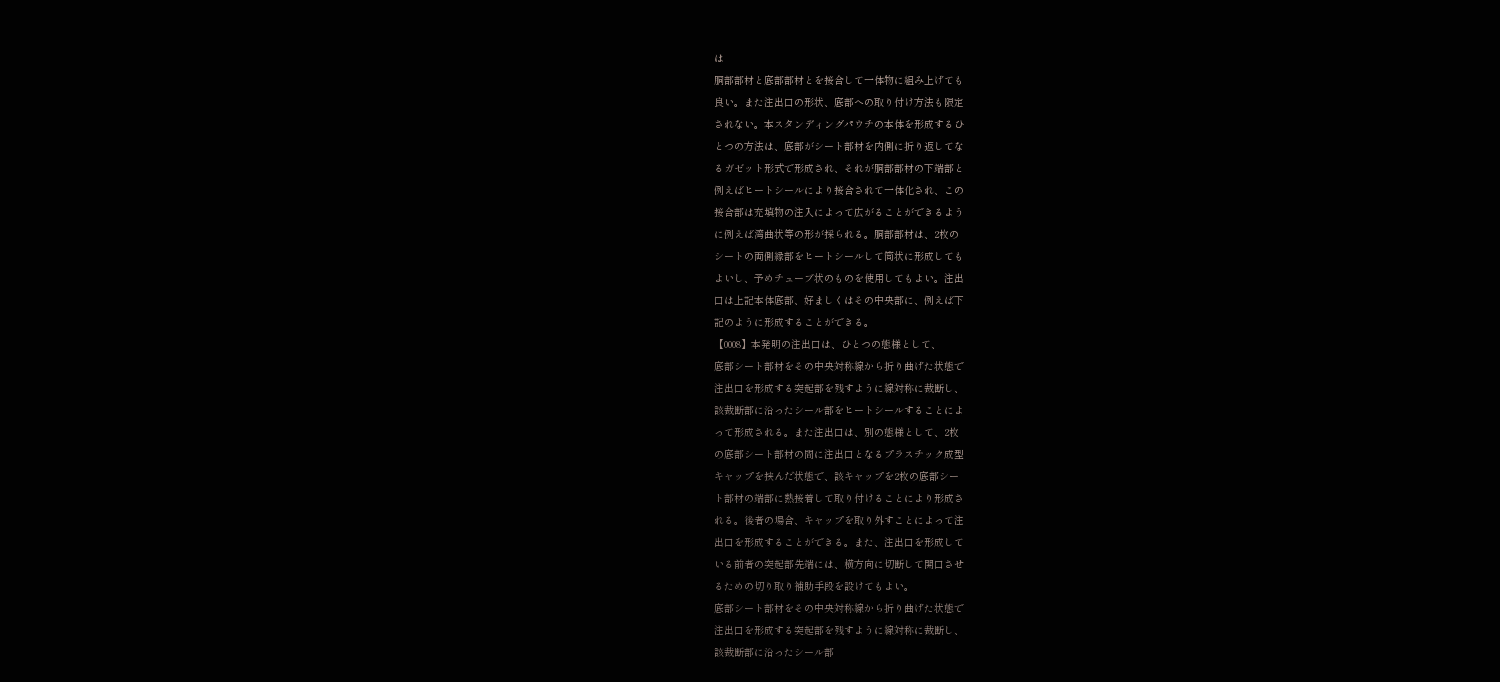は
胴部部材と底部部材とを接合して一体物に組み上げても
良い。また注出口の形状、底部への取り付け方法も限定
されない。本スタンディングパウチの本体を形成するひ
とつの方法は、底部がシート部材を内側に折り返してな
るガゼット形式で形成され、それが胴部部材の下端部と
例えばヒートシールにより接合されて一体化され、この
接合部は充填物の注入によって広がることができるよう
に例えば湾曲状等の形が採られる。胴部部材は、2枚の
シートの両側縁部をヒートシールして筒状に形成しても
よいし、予めチューブ状のものを使用してもよい。注出
口は上記本体底部、好ましくはその中央部に、例えば下
記のように形成することができる。
【0008】本発明の注出口は、ひとつの態様として、
底部シート部材をその中央対称線から折り曲げた状態で
注出口を形成する突起部を残すように線対称に裁断し、
該裁断部に沿ったシール部をヒートシールすることによ
って形成される。また注出口は、別の態様として、2枚
の底部シート部材の間に注出口となるプラスチック成型
キャップを挟んだ状態で、該キャップを2枚の底部シー
ト部材の端部に熱接着して取り付けることにより形成さ
れる。後者の場合、キャップを取り外すことによって注
出口を形成することができる。また、注出口を形成して
いる前者の突起部先端には、横方向に切断して開口させ
るための切り取り補助手段を設けてもよい。
底部シート部材をその中央対称線から折り曲げた状態で
注出口を形成する突起部を残すように線対称に裁断し、
該裁断部に沿ったシール部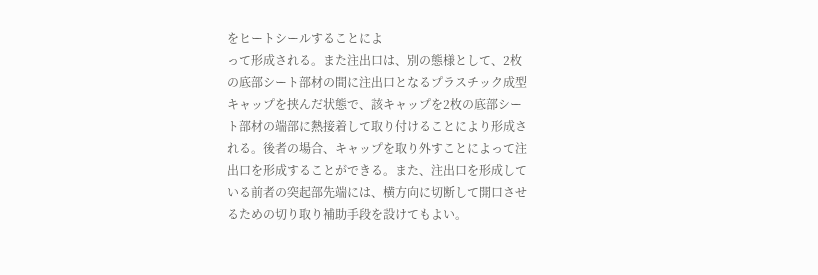をヒートシールすることによ
って形成される。また注出口は、別の態様として、2枚
の底部シート部材の間に注出口となるプラスチック成型
キャップを挟んだ状態で、該キャップを2枚の底部シー
ト部材の端部に熱接着して取り付けることにより形成さ
れる。後者の場合、キャップを取り外すことによって注
出口を形成することができる。また、注出口を形成して
いる前者の突起部先端には、横方向に切断して開口させ
るための切り取り補助手段を設けてもよい。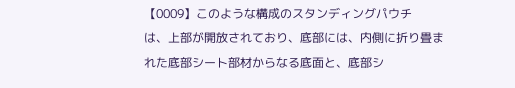【0009】このような構成のスタンディングパウチ
は、上部が開放されており、底部には、内側に折り畳ま
れた底部シート部材からなる底面と、底部シ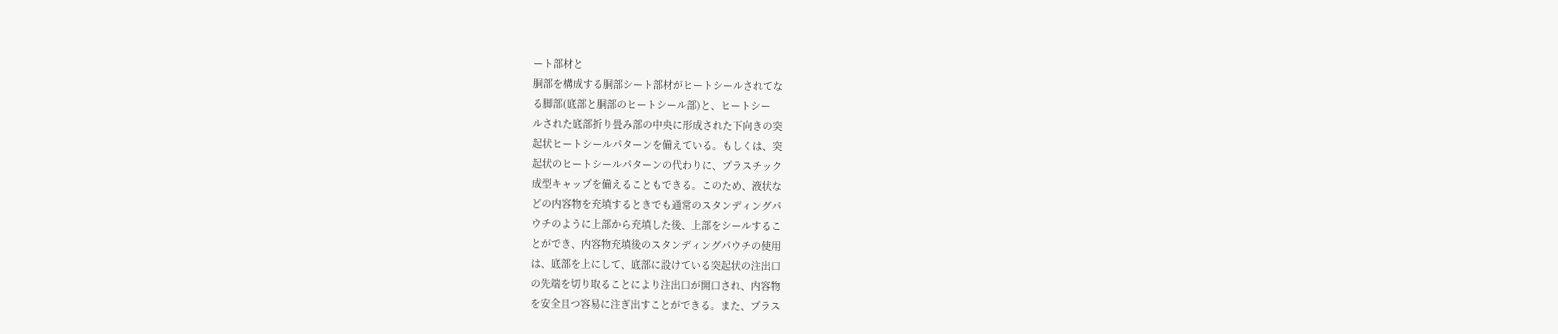ート部材と
胴部を構成する胴部シート部材がヒートシールされてな
る脚部(底部と胴部のヒートシール部)と、ヒートシー
ルされた底部折り畳み部の中央に形成された下向きの突
起状ヒートシールパターンを備えている。もしくは、突
起状のヒートシールパターンの代わりに、プラスチック
成型キャップを備えることもできる。このため、液状な
どの内容物を充填するときでも通常のスタンディングパ
ウチのように上部から充填した後、上部をシールするこ
とができ、内容物充填後のスタンディングパウチの使用
は、底部を上にして、底部に設けている突起状の注出口
の先端を切り取ることにより注出口が開口され、内容物
を安全且つ容易に注ぎ出すことができる。また、プラス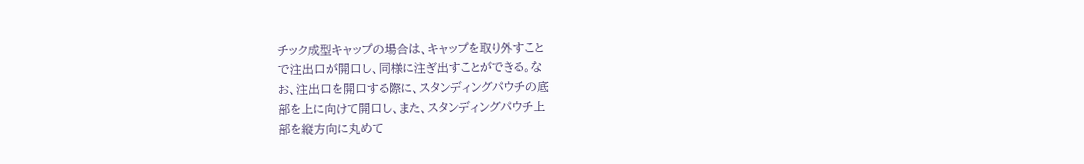チック成型キャップの場合は、キャップを取り外すこと
で注出口が開口し、同様に注ぎ出すことができる。な
お、注出口を開口する際に、スタンディングパウチの底
部を上に向けて開口し、また、スタンディングパウチ上
部を縦方向に丸めて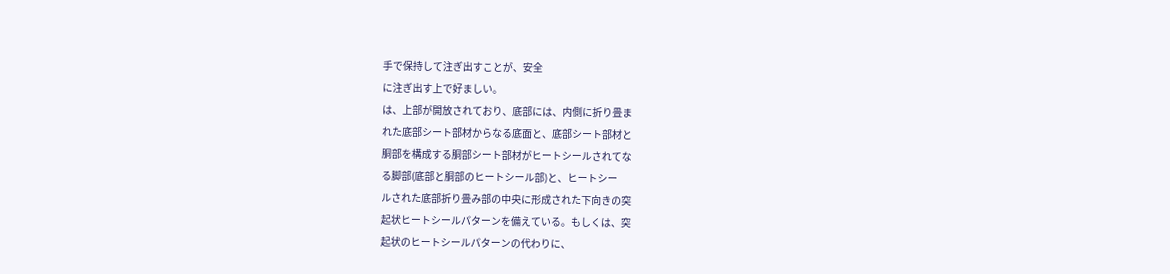手で保持して注ぎ出すことが、安全
に注ぎ出す上で好ましい。
は、上部が開放されており、底部には、内側に折り畳ま
れた底部シート部材からなる底面と、底部シート部材と
胴部を構成する胴部シート部材がヒートシールされてな
る脚部(底部と胴部のヒートシール部)と、ヒートシー
ルされた底部折り畳み部の中央に形成された下向きの突
起状ヒートシールパターンを備えている。もしくは、突
起状のヒートシールパターンの代わりに、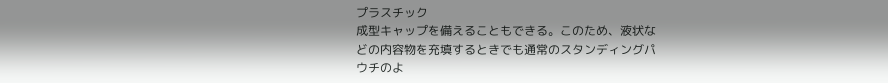プラスチック
成型キャップを備えることもできる。このため、液状な
どの内容物を充填するときでも通常のスタンディングパ
ウチのよ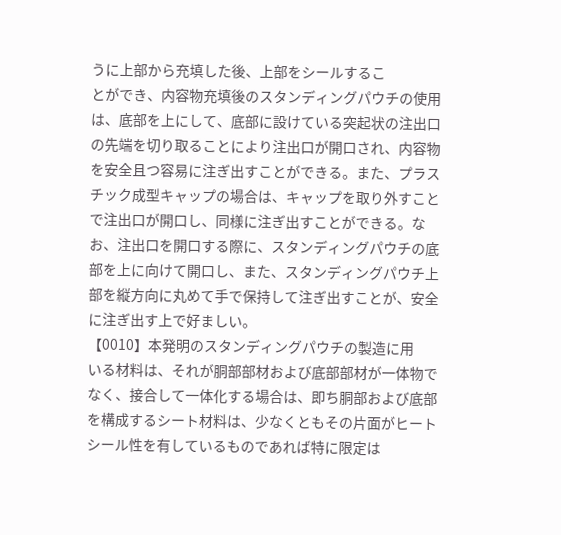うに上部から充填した後、上部をシールするこ
とができ、内容物充填後のスタンディングパウチの使用
は、底部を上にして、底部に設けている突起状の注出口
の先端を切り取ることにより注出口が開口され、内容物
を安全且つ容易に注ぎ出すことができる。また、プラス
チック成型キャップの場合は、キャップを取り外すこと
で注出口が開口し、同様に注ぎ出すことができる。な
お、注出口を開口する際に、スタンディングパウチの底
部を上に向けて開口し、また、スタンディングパウチ上
部を縦方向に丸めて手で保持して注ぎ出すことが、安全
に注ぎ出す上で好ましい。
【0010】本発明のスタンディングパウチの製造に用
いる材料は、それが胴部部材および底部部材が一体物で
なく、接合して一体化する場合は、即ち胴部および底部
を構成するシート材料は、少なくともその片面がヒート
シール性を有しているものであれば特に限定は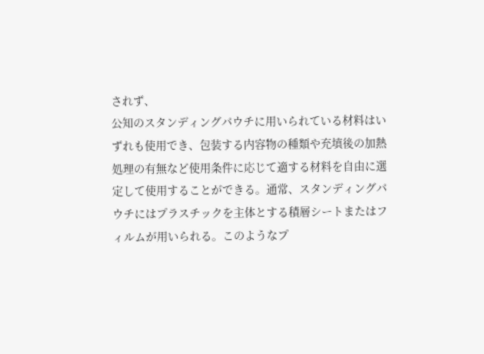されず、
公知のスタンディングパウチに用いられている材料はい
ずれも使用でき、包装する内容物の種類や充填後の加熱
処理の有無など使用条件に応じて適する材料を自由に選
定して使用することができる。通常、スタンディングパ
ウチにはプラスチックを主体とする積層シートまたはフ
ィルムが用いられる。このようなプ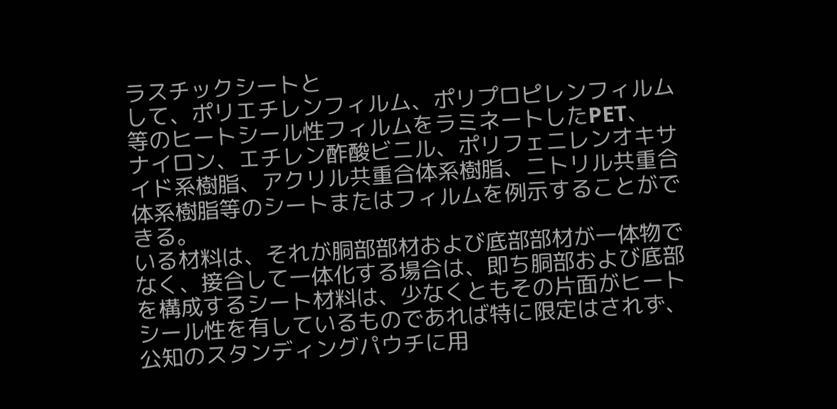ラスチックシートと
して、ポリエチレンフィルム、ポリプロピレンフィルム
等のヒートシール性フィルムをラミネートしたPET、
ナイロン、エチレン酢酸ビニル、ポリフェニレンオキサ
イド系樹脂、アクリル共重合体系樹脂、ニトリル共重合
体系樹脂等のシートまたはフィルムを例示することがで
きる。
いる材料は、それが胴部部材および底部部材が一体物で
なく、接合して一体化する場合は、即ち胴部および底部
を構成するシート材料は、少なくともその片面がヒート
シール性を有しているものであれば特に限定はされず、
公知のスタンディングパウチに用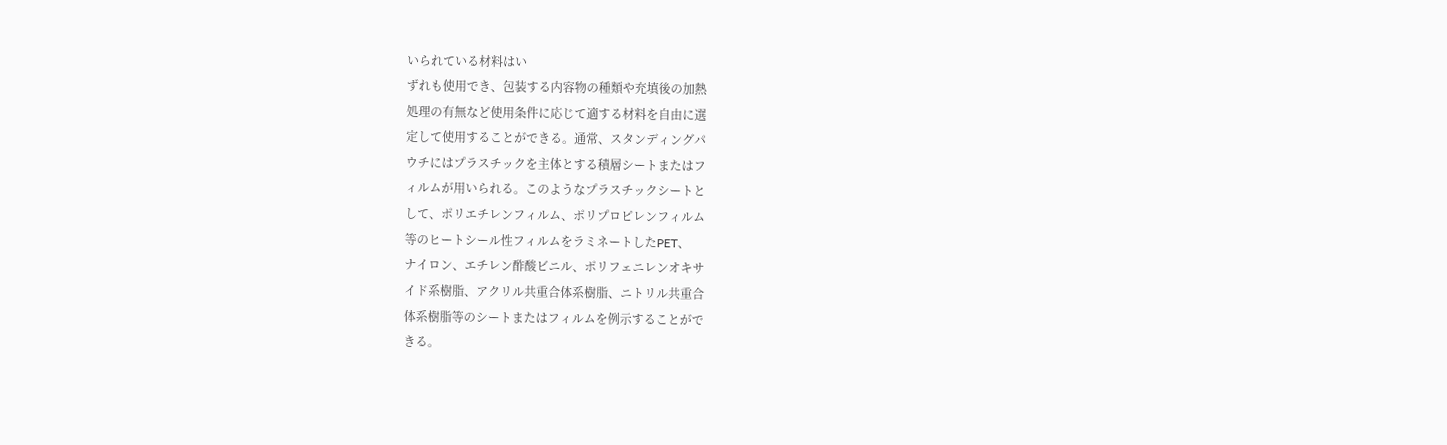いられている材料はい
ずれも使用でき、包装する内容物の種類や充填後の加熱
処理の有無など使用条件に応じて適する材料を自由に選
定して使用することができる。通常、スタンディングパ
ウチにはプラスチックを主体とする積層シートまたはフ
ィルムが用いられる。このようなプラスチックシートと
して、ポリエチレンフィルム、ポリプロピレンフィルム
等のヒートシール性フィルムをラミネートしたPET、
ナイロン、エチレン酢酸ビニル、ポリフェニレンオキサ
イド系樹脂、アクリル共重合体系樹脂、ニトリル共重合
体系樹脂等のシートまたはフィルムを例示することがで
きる。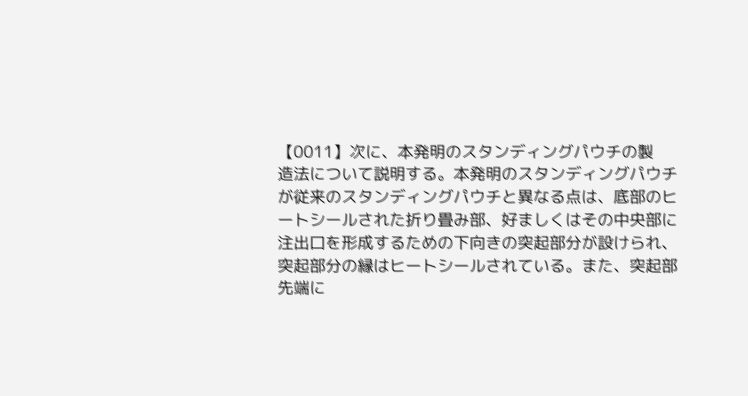【0011】次に、本発明のスタンディングパウチの製
造法について説明する。本発明のスタンディングパウチ
が従来のスタンディングパウチと異なる点は、底部のヒ
ートシールされた折り畳み部、好ましくはその中央部に
注出口を形成するための下向きの突起部分が設けられ、
突起部分の縁はヒートシールされている。また、突起部
先端に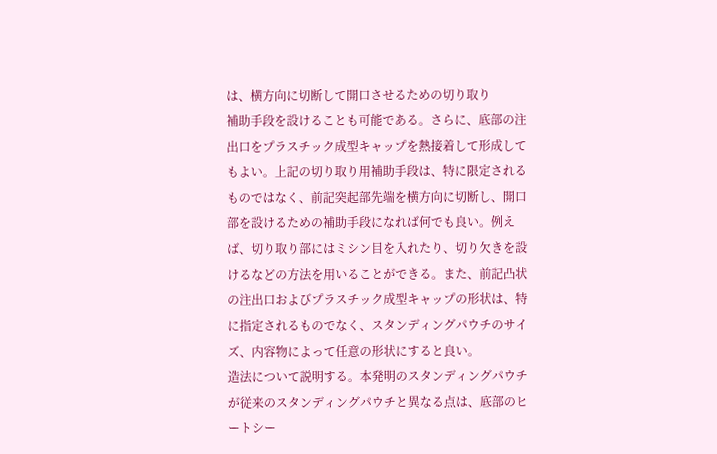は、横方向に切断して開口させるための切り取り
補助手段を設けることも可能である。さらに、底部の注
出口をプラスチック成型キャップを熱接着して形成して
もよい。上記の切り取り用補助手段は、特に限定される
ものではなく、前記突起部先端を横方向に切断し、開口
部を設けるための補助手段になれば何でも良い。例え
ば、切り取り部にはミシン目を入れたり、切り欠きを設
けるなどの方法を用いることができる。また、前記凸状
の注出口およびプラスチック成型キャップの形状は、特
に指定されるものでなく、スタンディングパウチのサイ
ズ、内容物によって任意の形状にすると良い。
造法について説明する。本発明のスタンディングパウチ
が従来のスタンディングパウチと異なる点は、底部のヒ
ートシー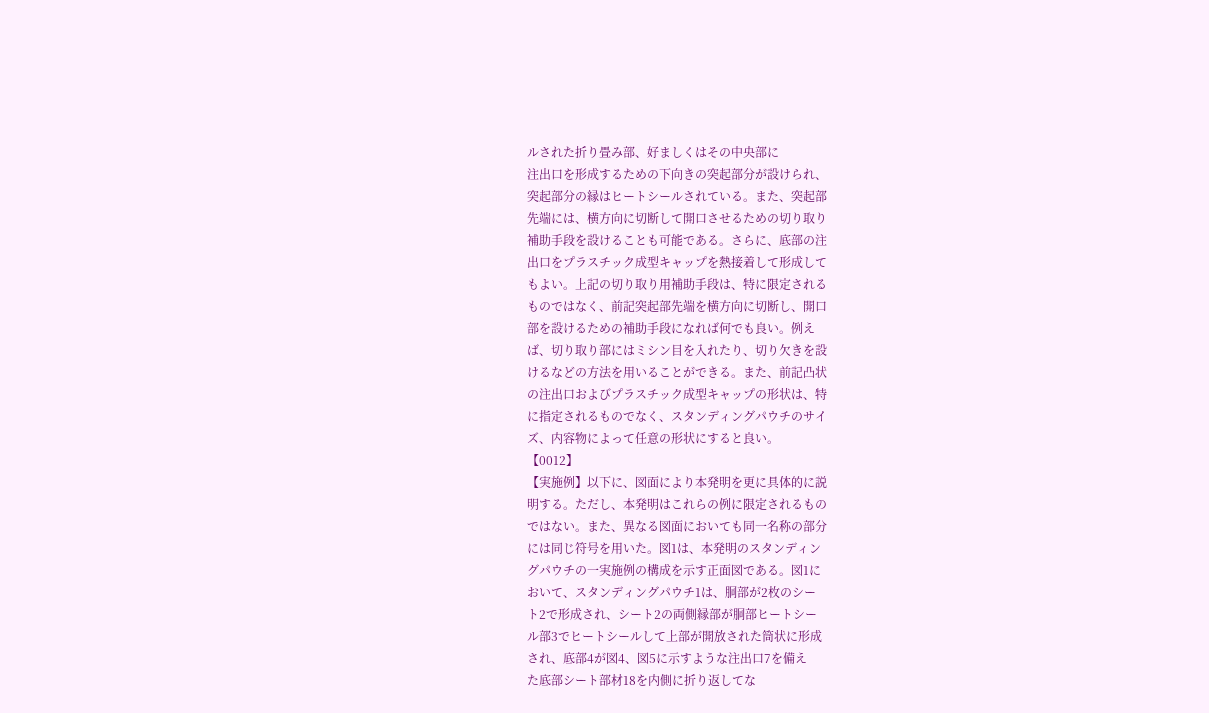ルされた折り畳み部、好ましくはその中央部に
注出口を形成するための下向きの突起部分が設けられ、
突起部分の縁はヒートシールされている。また、突起部
先端には、横方向に切断して開口させるための切り取り
補助手段を設けることも可能である。さらに、底部の注
出口をプラスチック成型キャップを熱接着して形成して
もよい。上記の切り取り用補助手段は、特に限定される
ものではなく、前記突起部先端を横方向に切断し、開口
部を設けるための補助手段になれば何でも良い。例え
ば、切り取り部にはミシン目を入れたり、切り欠きを設
けるなどの方法を用いることができる。また、前記凸状
の注出口およびプラスチック成型キャップの形状は、特
に指定されるものでなく、スタンディングパウチのサイ
ズ、内容物によって任意の形状にすると良い。
【0012】
【実施例】以下に、図面により本発明を更に具体的に説
明する。ただし、本発明はこれらの例に限定されるもの
ではない。また、異なる図面においても同一名称の部分
には同じ符号を用いた。図1は、本発明のスタンディン
グパウチの一実施例の構成を示す正面図である。図1に
おいて、スタンディングパウチ1は、胴部が2枚のシー
ト2で形成され、シート2の両側縁部が胴部ヒートシー
ル部3でヒートシールして上部が開放された筒状に形成
され、底部4が図4、図5に示すような注出口7を備え
た底部シート部材18を内側に折り返してな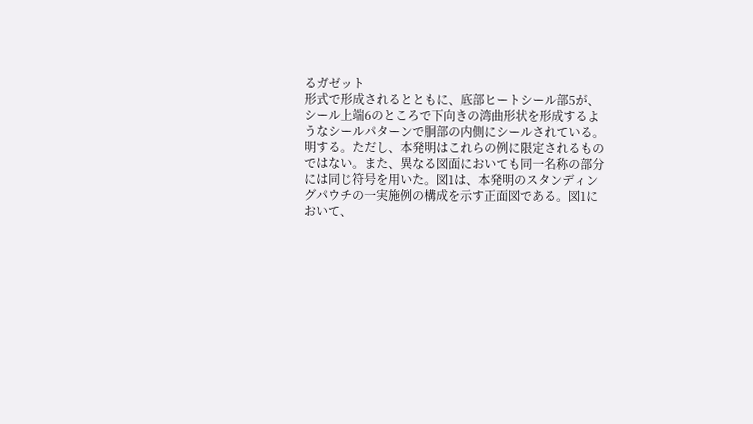るガゼット
形式で形成されるとともに、底部ヒートシール部5が、
シール上端6のところで下向きの湾曲形状を形成するよ
うなシールパターンで胴部の内側にシールされている。
明する。ただし、本発明はこれらの例に限定されるもの
ではない。また、異なる図面においても同一名称の部分
には同じ符号を用いた。図1は、本発明のスタンディン
グパウチの一実施例の構成を示す正面図である。図1に
おいて、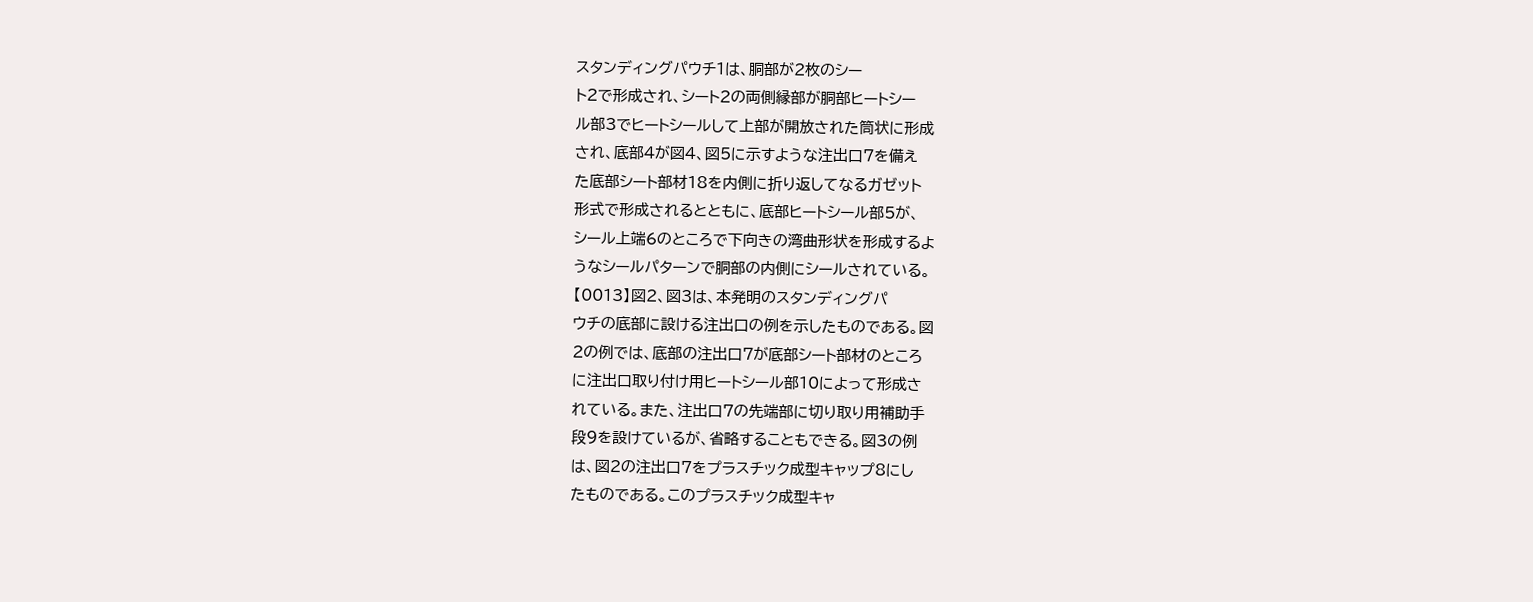スタンディングパウチ1は、胴部が2枚のシー
ト2で形成され、シート2の両側縁部が胴部ヒートシー
ル部3でヒートシールして上部が開放された筒状に形成
され、底部4が図4、図5に示すような注出口7を備え
た底部シート部材18を内側に折り返してなるガゼット
形式で形成されるとともに、底部ヒートシール部5が、
シール上端6のところで下向きの湾曲形状を形成するよ
うなシールパターンで胴部の内側にシールされている。
【0013】図2、図3は、本発明のスタンディングパ
ウチの底部に設ける注出口の例を示したものである。図
2の例では、底部の注出口7が底部シート部材のところ
に注出口取り付け用ヒートシール部10によって形成さ
れている。また、注出口7の先端部に切り取り用補助手
段9を設けているが、省略することもできる。図3の例
は、図2の注出口7をプラスチック成型キャップ8にし
たものである。このプラスチック成型キャ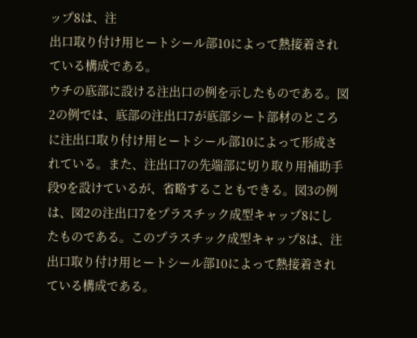ップ8は、注
出口取り付け用ヒートシール部10によって熱接着され
ている構成である。
ウチの底部に設ける注出口の例を示したものである。図
2の例では、底部の注出口7が底部シート部材のところ
に注出口取り付け用ヒートシール部10によって形成さ
れている。また、注出口7の先端部に切り取り用補助手
段9を設けているが、省略することもできる。図3の例
は、図2の注出口7をプラスチック成型キャップ8にし
たものである。このプラスチック成型キャップ8は、注
出口取り付け用ヒートシール部10によって熱接着され
ている構成である。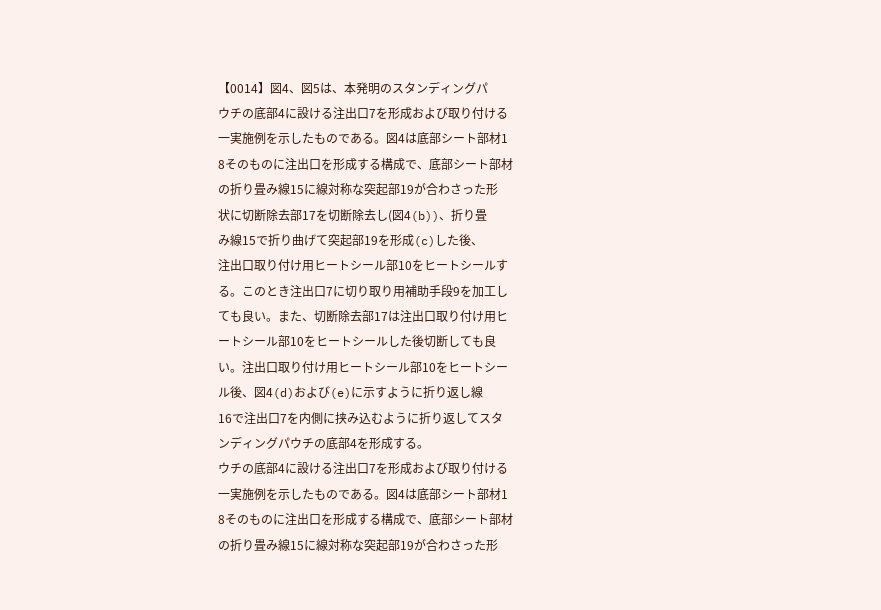【0014】図4、図5は、本発明のスタンディングパ
ウチの底部4に設ける注出口7を形成および取り付ける
一実施例を示したものである。図4は底部シート部材1
8そのものに注出口を形成する構成で、底部シート部材
の折り畳み線15に線対称な突起部19が合わさった形
状に切断除去部17を切断除去し(図4(b))、折り畳
み線15で折り曲げて突起部19を形成(c)した後、
注出口取り付け用ヒートシール部10をヒートシールす
る。このとき注出口7に切り取り用補助手段9を加工し
ても良い。また、切断除去部17は注出口取り付け用ヒ
ートシール部10をヒートシールした後切断しても良
い。注出口取り付け用ヒートシール部10をヒートシー
ル後、図4(d)および(e)に示すように折り返し線
16で注出口7を内側に挟み込むように折り返してスタ
ンディングパウチの底部4を形成する。
ウチの底部4に設ける注出口7を形成および取り付ける
一実施例を示したものである。図4は底部シート部材1
8そのものに注出口を形成する構成で、底部シート部材
の折り畳み線15に線対称な突起部19が合わさった形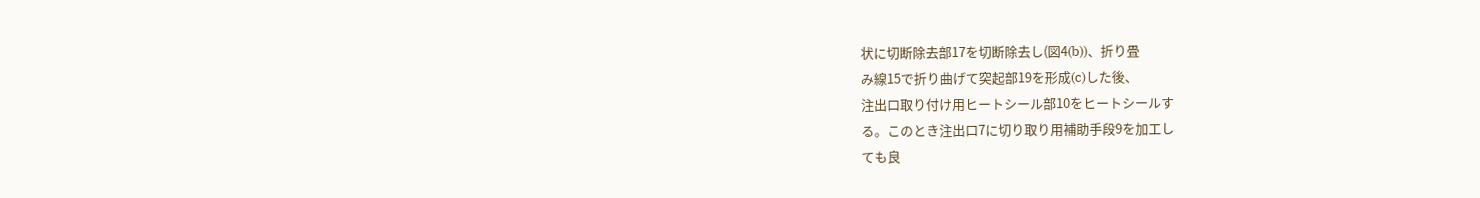状に切断除去部17を切断除去し(図4(b))、折り畳
み線15で折り曲げて突起部19を形成(c)した後、
注出口取り付け用ヒートシール部10をヒートシールす
る。このとき注出口7に切り取り用補助手段9を加工し
ても良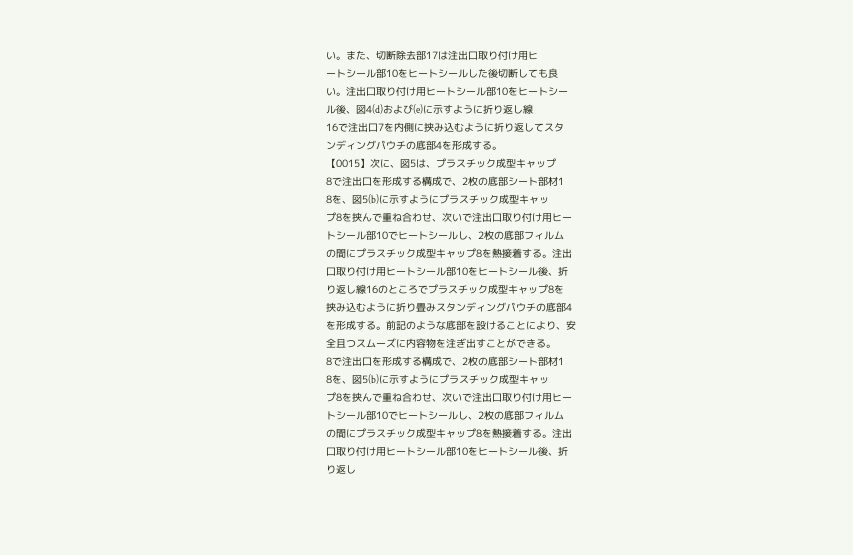い。また、切断除去部17は注出口取り付け用ヒ
ートシール部10をヒートシールした後切断しても良
い。注出口取り付け用ヒートシール部10をヒートシー
ル後、図4(d)および(e)に示すように折り返し線
16で注出口7を内側に挟み込むように折り返してスタ
ンディングパウチの底部4を形成する。
【0015】次に、図5は、プラスチック成型キャップ
8で注出口を形成する構成で、2枚の底部シート部材1
8を、図5(b)に示すようにプラスチック成型キャッ
プ8を挟んで重ね合わせ、次いで注出口取り付け用ヒー
トシール部10でヒートシールし、2枚の底部フィルム
の間にプラスチック成型キャップ8を熱接着する。注出
口取り付け用ヒートシール部10をヒートシール後、折
り返し線16のところでプラスチック成型キャップ8を
挟み込むように折り畳みスタンディングパウチの底部4
を形成する。前記のような底部を設けることにより、安
全且つスムーズに内容物を注ぎ出すことができる。
8で注出口を形成する構成で、2枚の底部シート部材1
8を、図5(b)に示すようにプラスチック成型キャッ
プ8を挟んで重ね合わせ、次いで注出口取り付け用ヒー
トシール部10でヒートシールし、2枚の底部フィルム
の間にプラスチック成型キャップ8を熱接着する。注出
口取り付け用ヒートシール部10をヒートシール後、折
り返し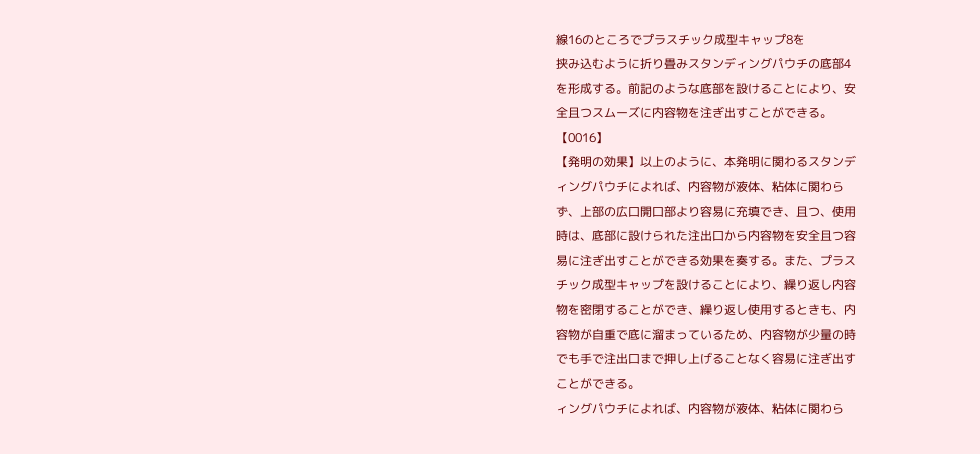線16のところでプラスチック成型キャップ8を
挟み込むように折り畳みスタンディングパウチの底部4
を形成する。前記のような底部を設けることにより、安
全且つスムーズに内容物を注ぎ出すことができる。
【0016】
【発明の効果】以上のように、本発明に関わるスタンデ
ィングパウチによれば、内容物が液体、粘体に関わら
ず、上部の広口開口部より容易に充填でき、且つ、使用
時は、底部に設けられた注出口から内容物を安全且つ容
易に注ぎ出すことができる効果を奏する。また、プラス
チック成型キャップを設けることにより、繰り返し内容
物を密閉することができ、繰り返し使用するときも、内
容物が自重で底に溜まっているため、内容物が少量の時
でも手で注出口まで押し上げることなく容易に注ぎ出す
ことができる。
ィングパウチによれば、内容物が液体、粘体に関わら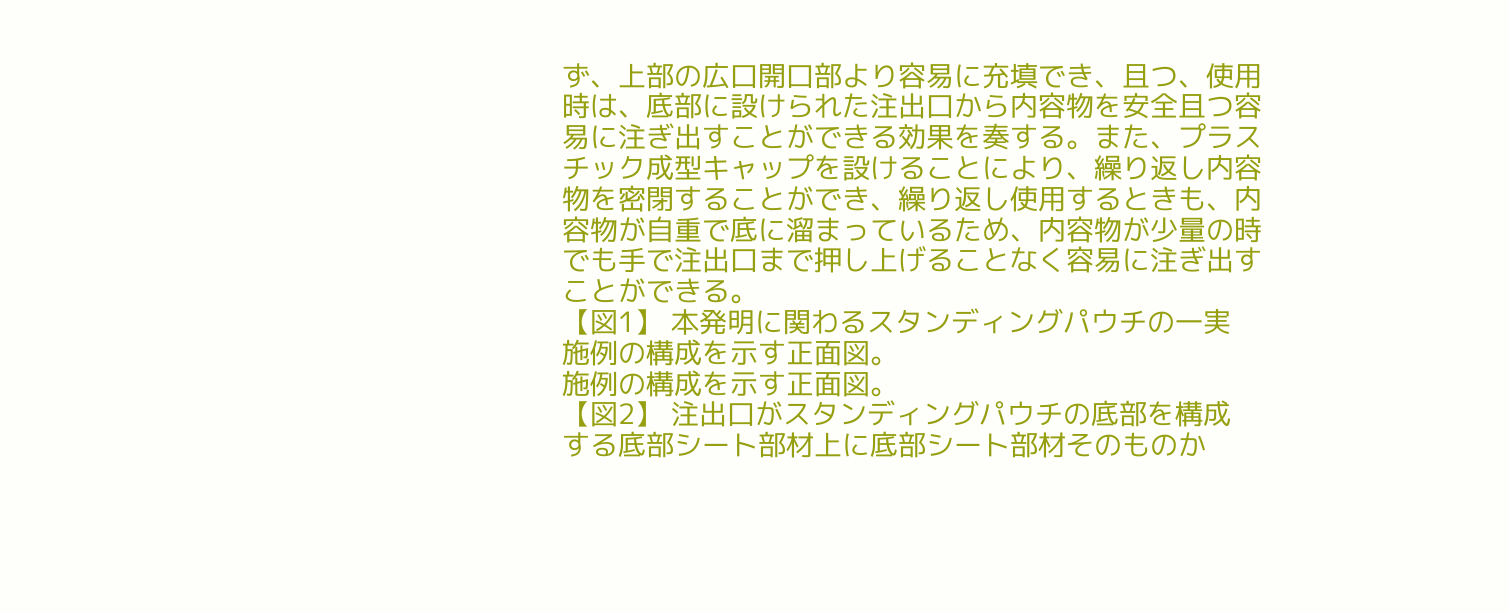ず、上部の広口開口部より容易に充填でき、且つ、使用
時は、底部に設けられた注出口から内容物を安全且つ容
易に注ぎ出すことができる効果を奏する。また、プラス
チック成型キャップを設けることにより、繰り返し内容
物を密閉することができ、繰り返し使用するときも、内
容物が自重で底に溜まっているため、内容物が少量の時
でも手で注出口まで押し上げることなく容易に注ぎ出す
ことができる。
【図1】 本発明に関わるスタンディングパウチの一実
施例の構成を示す正面図。
施例の構成を示す正面図。
【図2】 注出口がスタンディングパウチの底部を構成
する底部シート部材上に底部シート部材そのものか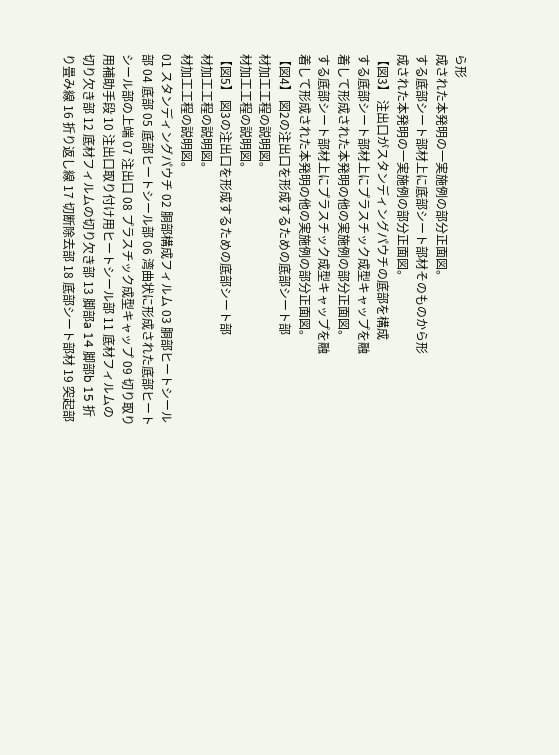ら形
成された本発明の一実施例の部分正面図。
する底部シート部材上に底部シート部材そのものから形
成された本発明の一実施例の部分正面図。
【図3】 注出口がスタンディングパウチの底部を構成
する底部シート部材上にプラスチック成型キャップを融
着して形成された本発明の他の実施例の部分正面図。
する底部シート部材上にプラスチック成型キャップを融
着して形成された本発明の他の実施例の部分正面図。
【図4】 図2の注出口を形成するための底部シート部
材加工工程の説明図。
材加工工程の説明図。
【図5】 図3の注出口を形成するための底部シート部
材加工工程の説明図。
材加工工程の説明図。
01 スタンディングパウチ 02 胴部構成フィルム 03 胴部ヒートシール部 04 底部 05 底部ヒートシール部 06 湾曲状に形成された底部ヒートシール部の上端 07 注出口 08 プラスチック成型キャップ 09 切り取り用補助手段 10 注出口取り付け用ヒートシール部 11 底材フィルムの切り欠き部 12 底材フィルムの切り欠き部 13 脚部a 14 脚部b 15 折り畳み線 16 折り返し線 17 切断除去部 18 底部シート部材 19 突起部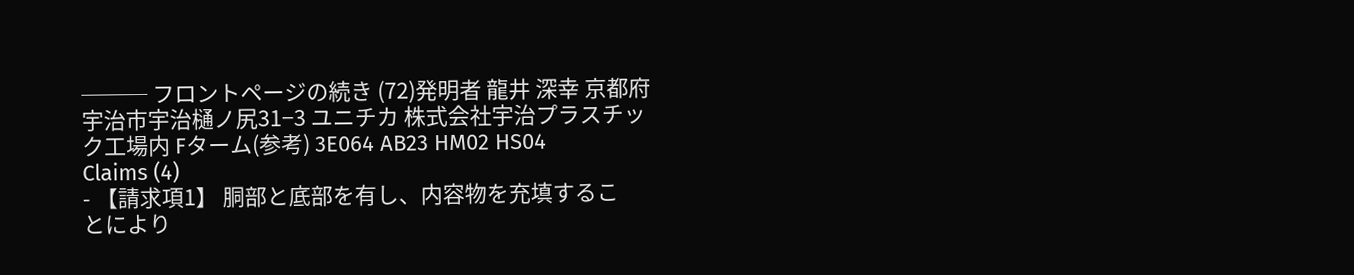─── フロントページの続き (72)発明者 龍井 深幸 京都府宇治市宇治樋ノ尻31−3 ユニチカ 株式会社宇治プラスチック工場内 Fターム(参考) 3E064 AB23 HM02 HS04
Claims (4)
- 【請求項1】 胴部と底部を有し、内容物を充填するこ
とにより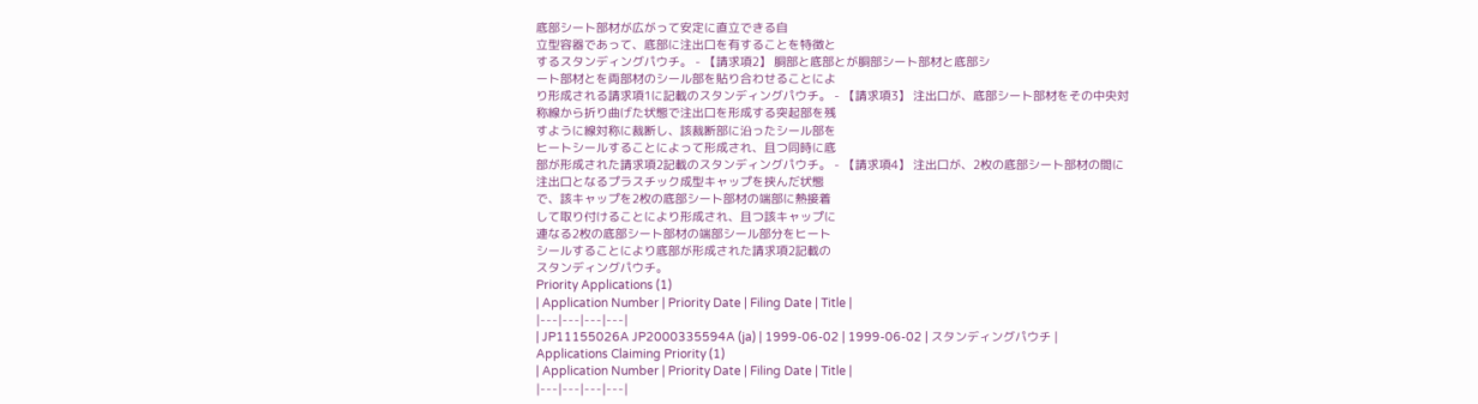底部シート部材が広がって安定に直立できる自
立型容器であって、底部に注出口を有することを特徴と
するスタンディングパウチ。 - 【請求項2】 胴部と底部とが胴部シート部材と底部シ
ート部材とを両部材のシール部を貼り合わせることによ
り形成される請求項1に記載のスタンディングパウチ。 - 【請求項3】 注出口が、底部シート部材をその中央対
称線から折り曲げた状態で注出口を形成する突起部を残
すように線対称に裁断し、該裁断部に沿ったシール部を
ヒートシールすることによって形成され、且つ同時に底
部が形成された請求項2記載のスタンディングパウチ。 - 【請求項4】 注出口が、2枚の底部シート部材の間に
注出口となるプラスチック成型キャップを挟んだ状態
で、該キャップを2枚の底部シート部材の端部に熱接着
して取り付けることにより形成され、且つ該キャップに
連なる2枚の底部シート部材の端部シール部分をヒート
シールすることにより底部が形成された請求項2記載の
スタンディングパウチ。
Priority Applications (1)
| Application Number | Priority Date | Filing Date | Title |
|---|---|---|---|
| JP11155026A JP2000335594A (ja) | 1999-06-02 | 1999-06-02 | スタンディングパウチ |
Applications Claiming Priority (1)
| Application Number | Priority Date | Filing Date | Title |
|---|---|---|---|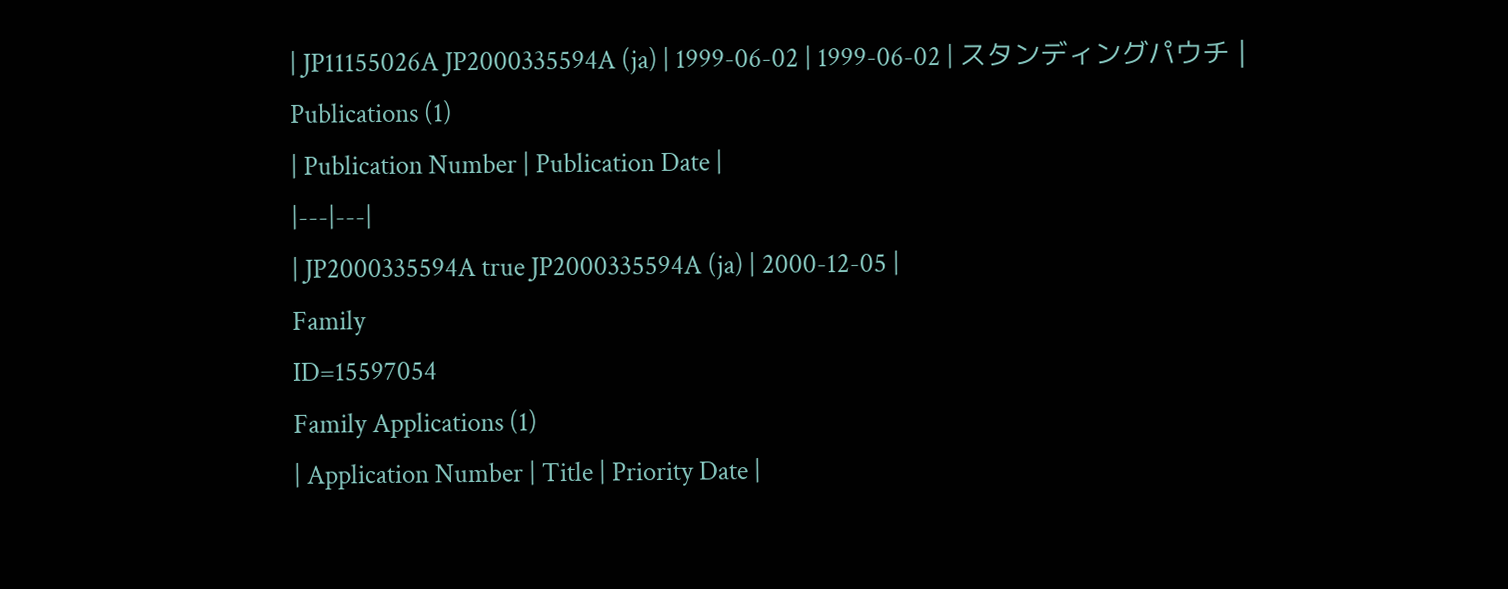| JP11155026A JP2000335594A (ja) | 1999-06-02 | 1999-06-02 | スタンディングパウチ |
Publications (1)
| Publication Number | Publication Date |
|---|---|
| JP2000335594A true JP2000335594A (ja) | 2000-12-05 |
Family
ID=15597054
Family Applications (1)
| Application Number | Title | Priority Date |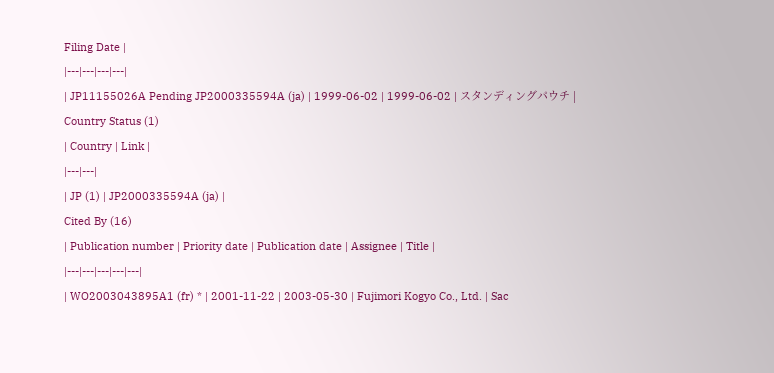Filing Date |
|---|---|---|---|
| JP11155026A Pending JP2000335594A (ja) | 1999-06-02 | 1999-06-02 | スタンディングパウチ |
Country Status (1)
| Country | Link |
|---|---|
| JP (1) | JP2000335594A (ja) |
Cited By (16)
| Publication number | Priority date | Publication date | Assignee | Title |
|---|---|---|---|---|
| WO2003043895A1 (fr) * | 2001-11-22 | 2003-05-30 | Fujimori Kogyo Co., Ltd. | Sac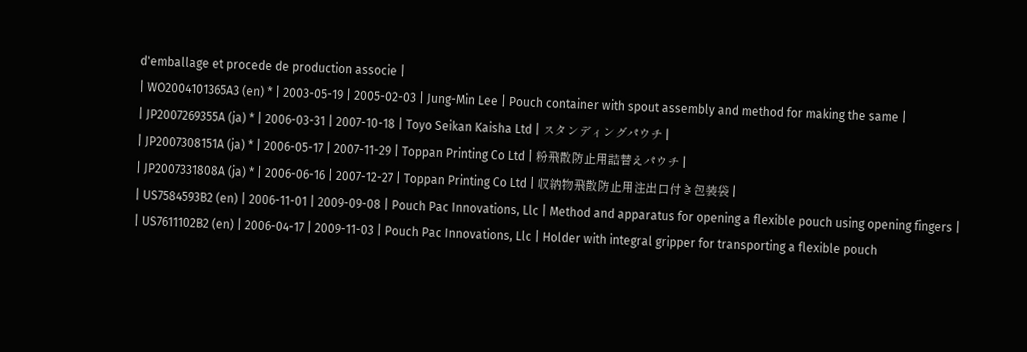d'emballage et procede de production associe |
| WO2004101365A3 (en) * | 2003-05-19 | 2005-02-03 | Jung-Min Lee | Pouch container with spout assembly and method for making the same |
| JP2007269355A (ja) * | 2006-03-31 | 2007-10-18 | Toyo Seikan Kaisha Ltd | スタンディングパウチ |
| JP2007308151A (ja) * | 2006-05-17 | 2007-11-29 | Toppan Printing Co Ltd | 粉飛散防止用詰替えパウチ |
| JP2007331808A (ja) * | 2006-06-16 | 2007-12-27 | Toppan Printing Co Ltd | 収納物飛散防止用注出口付き包装袋 |
| US7584593B2 (en) | 2006-11-01 | 2009-09-08 | Pouch Pac Innovations, Llc | Method and apparatus for opening a flexible pouch using opening fingers |
| US7611102B2 (en) | 2006-04-17 | 2009-11-03 | Pouch Pac Innovations, Llc | Holder with integral gripper for transporting a flexible pouch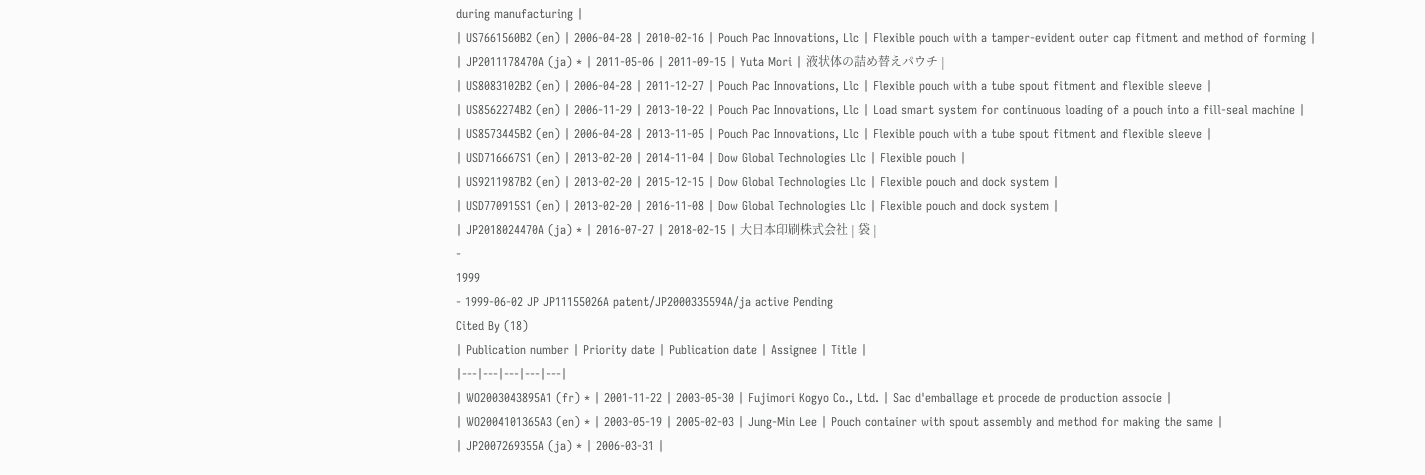during manufacturing |
| US7661560B2 (en) | 2006-04-28 | 2010-02-16 | Pouch Pac Innovations, Llc | Flexible pouch with a tamper-evident outer cap fitment and method of forming |
| JP2011178470A (ja) * | 2011-05-06 | 2011-09-15 | Yuta Mori | 液状体の詰め替えパウチ |
| US8083102B2 (en) | 2006-04-28 | 2011-12-27 | Pouch Pac Innovations, Llc | Flexible pouch with a tube spout fitment and flexible sleeve |
| US8562274B2 (en) | 2006-11-29 | 2013-10-22 | Pouch Pac Innovations, Llc | Load smart system for continuous loading of a pouch into a fill-seal machine |
| US8573445B2 (en) | 2006-04-28 | 2013-11-05 | Pouch Pac Innovations, Llc | Flexible pouch with a tube spout fitment and flexible sleeve |
| USD716667S1 (en) | 2013-02-20 | 2014-11-04 | Dow Global Technologies Llc | Flexible pouch |
| US9211987B2 (en) | 2013-02-20 | 2015-12-15 | Dow Global Technologies Llc | Flexible pouch and dock system |
| USD770915S1 (en) | 2013-02-20 | 2016-11-08 | Dow Global Technologies Llc | Flexible pouch and dock system |
| JP2018024470A (ja) * | 2016-07-27 | 2018-02-15 | 大日本印刷株式会社 | 袋 |
-
1999
- 1999-06-02 JP JP11155026A patent/JP2000335594A/ja active Pending
Cited By (18)
| Publication number | Priority date | Publication date | Assignee | Title |
|---|---|---|---|---|
| WO2003043895A1 (fr) * | 2001-11-22 | 2003-05-30 | Fujimori Kogyo Co., Ltd. | Sac d'emballage et procede de production associe |
| WO2004101365A3 (en) * | 2003-05-19 | 2005-02-03 | Jung-Min Lee | Pouch container with spout assembly and method for making the same |
| JP2007269355A (ja) * | 2006-03-31 |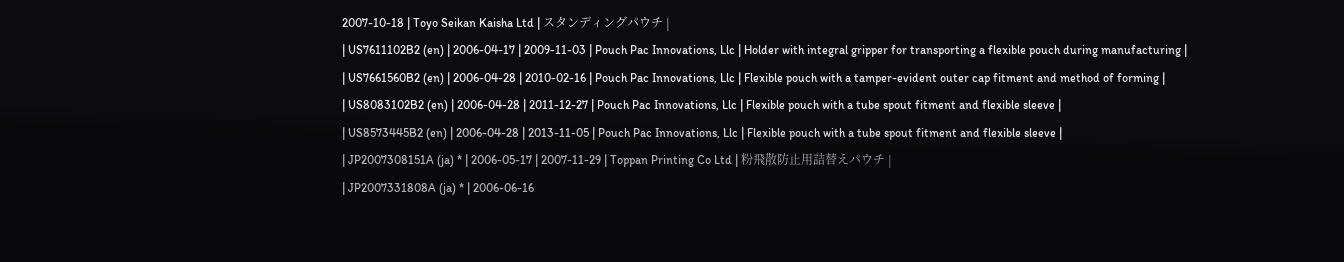2007-10-18 | Toyo Seikan Kaisha Ltd | スタンディングパウチ |
| US7611102B2 (en) | 2006-04-17 | 2009-11-03 | Pouch Pac Innovations, Llc | Holder with integral gripper for transporting a flexible pouch during manufacturing |
| US7661560B2 (en) | 2006-04-28 | 2010-02-16 | Pouch Pac Innovations, Llc | Flexible pouch with a tamper-evident outer cap fitment and method of forming |
| US8083102B2 (en) | 2006-04-28 | 2011-12-27 | Pouch Pac Innovations, Llc | Flexible pouch with a tube spout fitment and flexible sleeve |
| US8573445B2 (en) | 2006-04-28 | 2013-11-05 | Pouch Pac Innovations, Llc | Flexible pouch with a tube spout fitment and flexible sleeve |
| JP2007308151A (ja) * | 2006-05-17 | 2007-11-29 | Toppan Printing Co Ltd | 粉飛散防止用詰替えパウチ |
| JP2007331808A (ja) * | 2006-06-16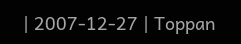| 2007-12-27 | Toppan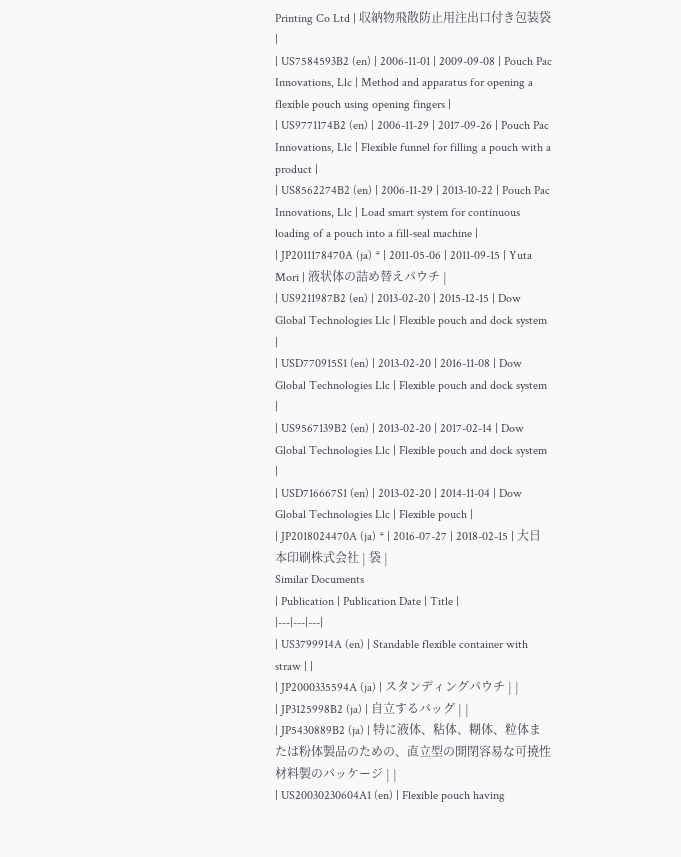Printing Co Ltd | 収納物飛散防止用注出口付き包装袋 |
| US7584593B2 (en) | 2006-11-01 | 2009-09-08 | Pouch Pac Innovations, Llc | Method and apparatus for opening a flexible pouch using opening fingers |
| US9771174B2 (en) | 2006-11-29 | 2017-09-26 | Pouch Pac Innovations, Llc | Flexible funnel for filling a pouch with a product |
| US8562274B2 (en) | 2006-11-29 | 2013-10-22 | Pouch Pac Innovations, Llc | Load smart system for continuous loading of a pouch into a fill-seal machine |
| JP2011178470A (ja) * | 2011-05-06 | 2011-09-15 | Yuta Mori | 液状体の詰め替えパウチ |
| US9211987B2 (en) | 2013-02-20 | 2015-12-15 | Dow Global Technologies Llc | Flexible pouch and dock system |
| USD770915S1 (en) | 2013-02-20 | 2016-11-08 | Dow Global Technologies Llc | Flexible pouch and dock system |
| US9567139B2 (en) | 2013-02-20 | 2017-02-14 | Dow Global Technologies Llc | Flexible pouch and dock system |
| USD716667S1 (en) | 2013-02-20 | 2014-11-04 | Dow Global Technologies Llc | Flexible pouch |
| JP2018024470A (ja) * | 2016-07-27 | 2018-02-15 | 大日本印刷株式会社 | 袋 |
Similar Documents
| Publication | Publication Date | Title |
|---|---|---|
| US3799914A (en) | Standable flexible container with straw | |
| JP2000335594A (ja) | スタンディングパウチ | |
| JP3125998B2 (ja) | 自立するバッグ | |
| JP5430889B2 (ja) | 特に液体、粘体、糊体、粒体または粉体製品のための、直立型の開閉容易な可撓性材料製のパッケージ | |
| US20030230604A1 (en) | Flexible pouch having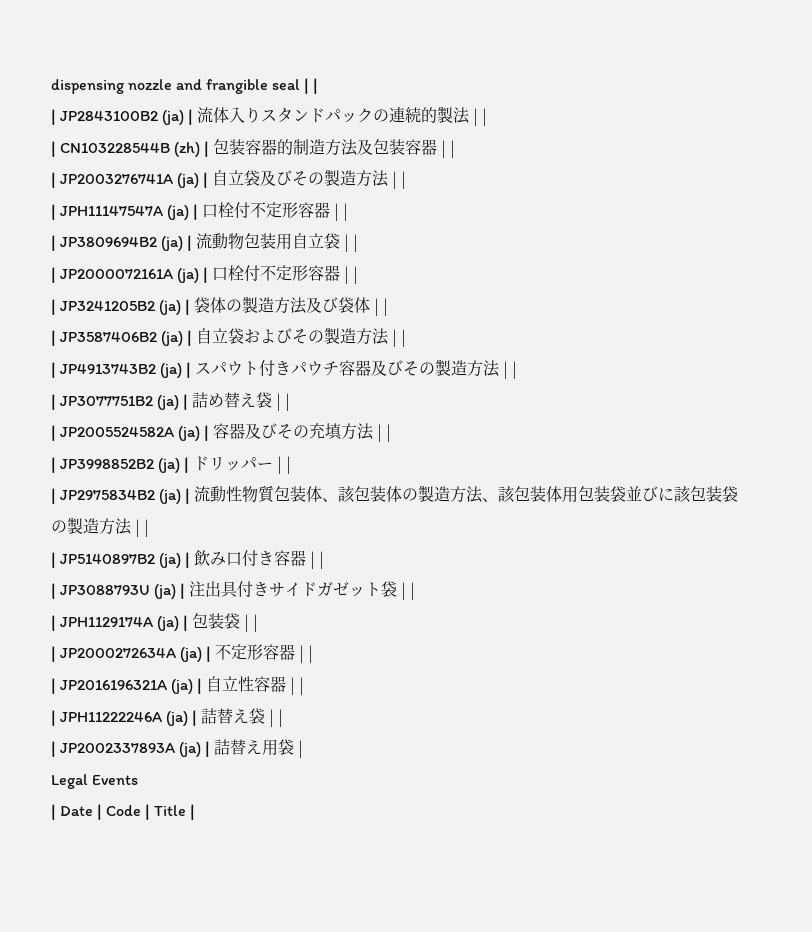dispensing nozzle and frangible seal | |
| JP2843100B2 (ja) | 流体入りスタンドパックの連続的製法 | |
| CN103228544B (zh) | 包装容器的制造方法及包装容器 | |
| JP2003276741A (ja) | 自立袋及びその製造方法 | |
| JPH11147547A (ja) | 口栓付不定形容器 | |
| JP3809694B2 (ja) | 流動物包装用自立袋 | |
| JP2000072161A (ja) | 口栓付不定形容器 | |
| JP3241205B2 (ja) | 袋体の製造方法及び袋体 | |
| JP3587406B2 (ja) | 自立袋およびその製造方法 | |
| JP4913743B2 (ja) | スパウト付きパウチ容器及びその製造方法 | |
| JP3077751B2 (ja) | 詰め替え袋 | |
| JP2005524582A (ja) | 容器及びその充填方法 | |
| JP3998852B2 (ja) | ドリッパー | |
| JP2975834B2 (ja) | 流動性物質包装体、該包装体の製造方法、該包装体用包装袋並びに該包装袋の製造方法 | |
| JP5140897B2 (ja) | 飲み口付き容器 | |
| JP3088793U (ja) | 注出具付きサイドガゼット袋 | |
| JPH1129174A (ja) | 包装袋 | |
| JP2000272634A (ja) | 不定形容器 | |
| JP2016196321A (ja) | 自立性容器 | |
| JPH11222246A (ja) | 詰替え袋 | |
| JP2002337893A (ja) | 詰替え用袋 |
Legal Events
| Date | Code | Title |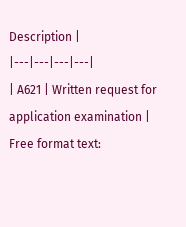Description |
|---|---|---|---|
| A621 | Written request for application examination |
Free format text: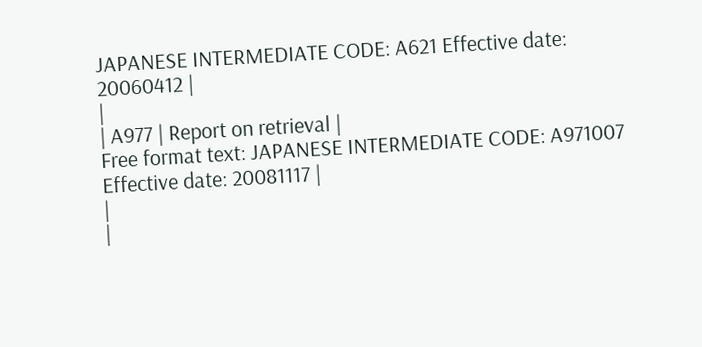JAPANESE INTERMEDIATE CODE: A621 Effective date: 20060412 |
|
| A977 | Report on retrieval |
Free format text: JAPANESE INTERMEDIATE CODE: A971007 Effective date: 20081117 |
|
|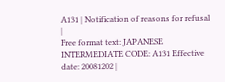A131 | Notification of reasons for refusal |
Free format text: JAPANESE INTERMEDIATE CODE: A131 Effective date: 20081202 |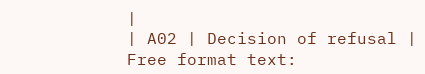|
| A02 | Decision of refusal |
Free format text: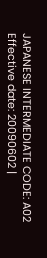JAPANESE INTERMEDIATE CODE: A02 Effective date: 20090602 |